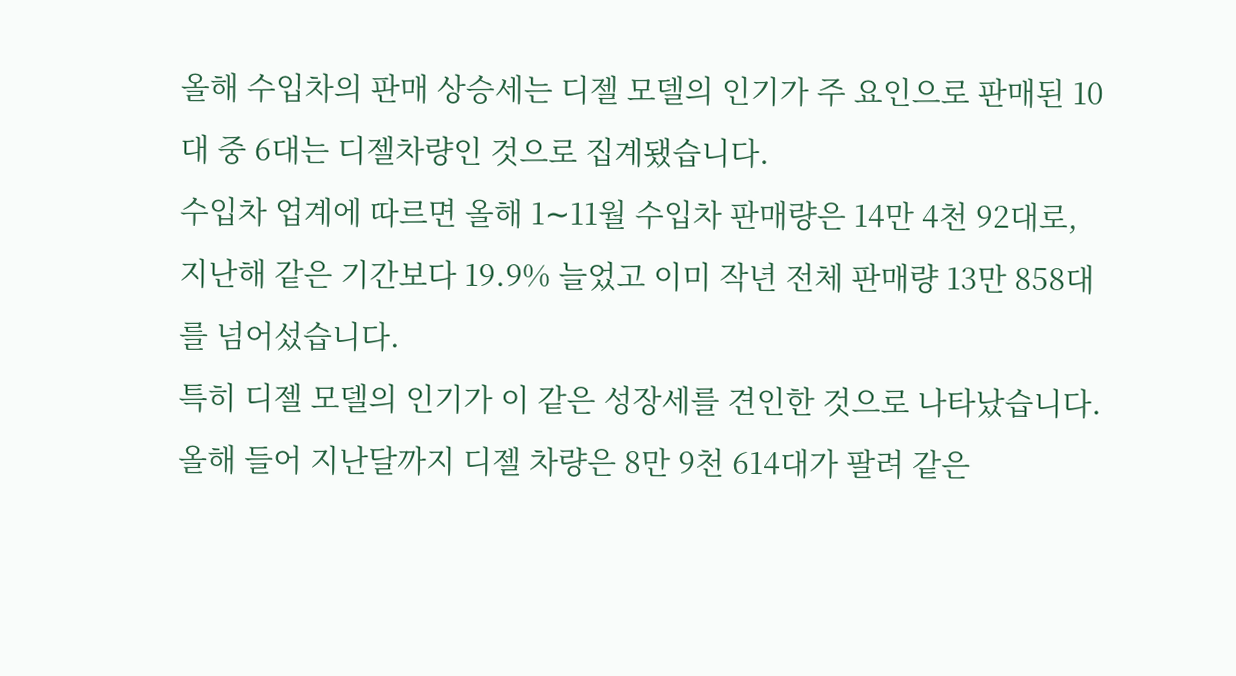올해 수입차의 판매 상승세는 디젤 모델의 인기가 주 요인으로 판매된 10대 중 6대는 디젤차량인 것으로 집계됐습니다.
수입차 업계에 따르면 올해 1∼11월 수입차 판매량은 14만 4천 92대로, 지난해 같은 기간보다 19.9% 늘었고 이미 작년 전체 판매량 13만 858대를 넘어섰습니다.
특히 디젤 모델의 인기가 이 같은 성장세를 견인한 것으로 나타났습니다.
올해 들어 지난달까지 디젤 차량은 8만 9천 614대가 팔려 같은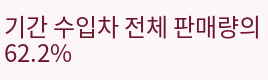기간 수입차 전체 판매량의 62.2%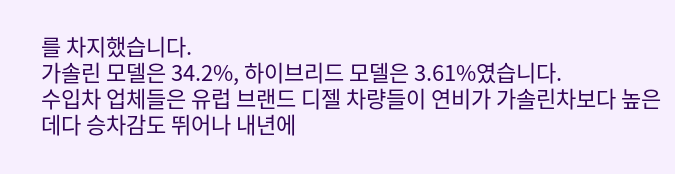를 차지했습니다.
가솔린 모델은 34.2%, 하이브리드 모델은 3.61%였습니다.
수입차 업체들은 유럽 브랜드 디젤 차량들이 연비가 가솔린차보다 높은 데다 승차감도 뛰어나 내년에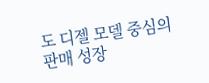도 디젤 모델 중심의 판매 성장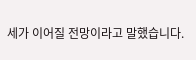세가 이어질 전망이라고 말했습니다.